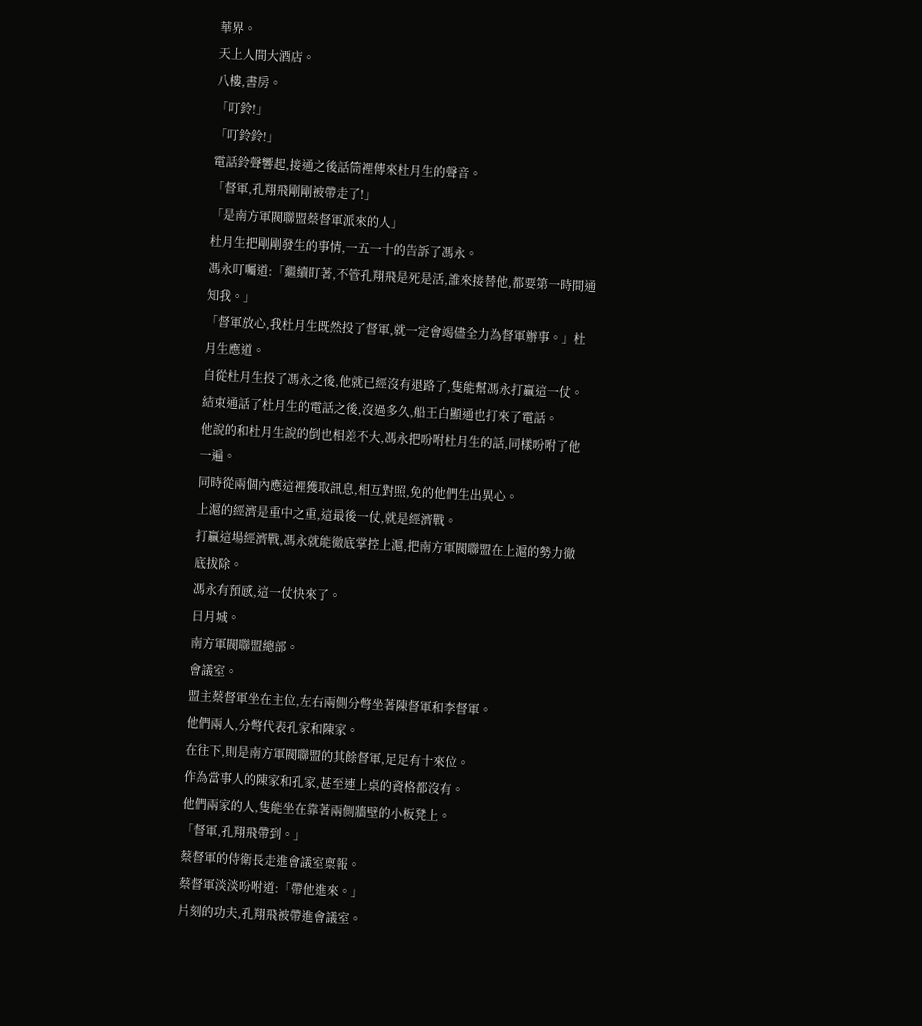華界。
天上人間大酒店。
八樓,書房。
「叮鈴!」
「叮鈴鈴!」
電話鈴聲響起,接通之後話筒裡傳來杜月生的聲音。
「督軍,孔翔飛剛剛被帶走了!」
「是南方軍閥聯盟蔡督軍派來的人」
杜月生把剛剛發生的事情,一五一十的告訴了馮永。
馮永叮囑道:「繼續盯著,不管孔翔飛是死是活,誰來接替他,都要第一時間通知我。」
「督軍放心,我杜月生既然投了督軍,就一定會竭儘全力為督軍辦事。」杜月生應道。
自從杜月生投了馮永之後,他就已經沒有退路了,隻能幫馮永打贏這一仗。
結束通話了杜月生的電話之後,沒過多久,船王白顯通也打來了電話。
他說的和杜月生說的倒也相差不大,馮永把吩咐杜月生的話,同樣吩咐了他一遍。
同時從兩個內應這裡獲取訊息,相互對照,免的他們生出異心。
上滬的經濟是重中之重,這最後一仗,就是經濟戰。
打贏這場經濟戰,馮永就能徹底掌控上滬,把南方軍閥聯盟在上滬的勢力徹底拔除。
馮永有預感,這一仗快來了。
日月城。
南方軍閥聯盟總部。
會議室。
盟主蔡督軍坐在主位,左右兩側分彆坐著陳督軍和李督軍。
他們兩人,分彆代表孔家和陳家。
在往下,則是南方軍閥聯盟的其餘督軍,足足有十來位。
作為當事人的陳家和孔家,甚至連上桌的資格都沒有。
他們兩家的人,隻能坐在靠著兩側牆壁的小板凳上。
「督軍,孔翔飛帶到。」
蔡督軍的侍衛長走進會議室稟報。
蔡督軍淡淡吩咐道:「帶他進來。」
片刻的功夫,孔翔飛被帶進會議室。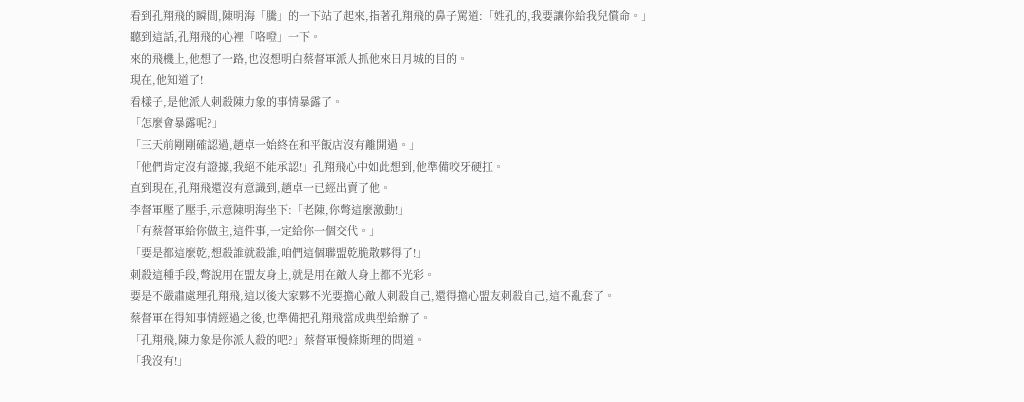看到孔翔飛的瞬間,陳明海「騰」的一下站了起來,指著孔翔飛的鼻子罵道:「姓孔的,我要讓你給我兒償命。」
聽到這話,孔翔飛的心裡「咯噔」一下。
來的飛機上,他想了一路,也沒想明白蔡督軍派人抓他來日月城的目的。
現在,他知道了!
看樣子,是他派人刺殺陳力象的事情暴露了。
「怎麼會暴露呢?」
「三天前剛剛確認過,趙卓一始終在和平飯店沒有離開過。」
「他們肯定沒有證據,我絕不能承認!」孔翔飛心中如此想到,他準備咬牙硬扛。
直到現在,孔翔飛還沒有意識到,趙卓一已經出賣了他。
李督軍壓了壓手,示意陳明海坐下:「老陳,你彆這麼激動!」
「有蔡督軍給你做主,這件事,一定給你一個交代。」
「要是都這麼乾,想殺誰就殺誰,咱們這個聯盟乾脆散夥得了!」
刺殺這種手段,彆說用在盟友身上,就是用在敵人身上都不光彩。
要是不嚴肅處理孔翔飛,這以後大家夥不光要擔心敵人刺殺自己,還得擔心盟友刺殺自己,這不亂套了。
蔡督軍在得知事情經過之後,也準備把孔翔飛當成典型給辦了。
「孔翔飛,陳力象是你派人殺的吧?」蔡督軍慢條斯理的問道。
「我沒有!」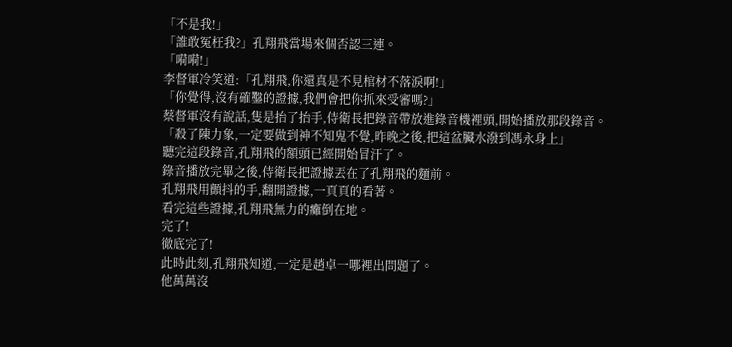「不是我!」
「誰敢冤枉我?」孔翔飛當場來個否認三連。
「嗬嗬!」
李督軍冷笑道:「孔翔飛,你還真是不見棺材不落淚啊!」
「你覺得,沒有確鑿的證據,我們會把你抓來受審嗎?」
蔡督軍沒有說話,隻是抬了抬手,侍衛長把錄音帶放進錄音機裡頭,開始播放那段錄音。
「殺了陳力象,一定要做到神不知鬼不覺,昨晚之後,把這盆臟水潑到馮永身上」
聽完這段錄音,孔翔飛的額頭已經開始冒汗了。
錄音播放完畢之後,侍衛長把證據丟在了孔翔飛的麵前。
孔翔飛用顫抖的手,翻開證據,一頁頁的看著。
看完這些證據,孔翔飛無力的癱倒在地。
完了!
徹底完了!
此時此刻,孔翔飛知道,一定是趙卓一哪裡出問題了。
他萬萬沒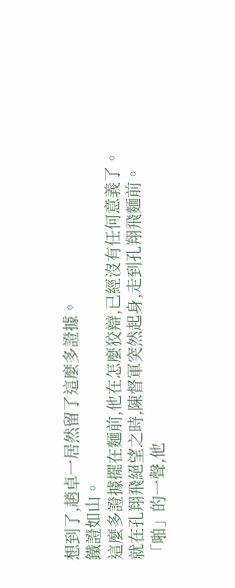想到了,趙卓一居然留了這麼多證據。
鐵證如山。
這麼多證據擺在麵前,他在怎麼狡辯,已經沒有任何意義了。
就在孔翔飛絕望之時,陳督軍突然起身,走到孔翔飛麵前。
「啪」的一聲,他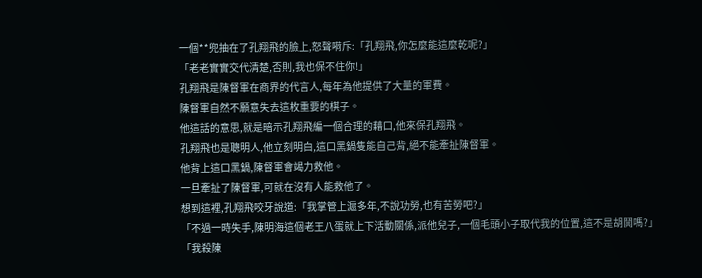一個**兜抽在了孔翔飛的臉上,怒聲嗬斥:「孔翔飛,你怎麼能這麼乾呢?」
「老老實實交代清楚,否則,我也保不住你!」
孔翔飛是陳督軍在商界的代言人,每年為他提供了大量的軍費。
陳督軍自然不願意失去這枚重要的棋子。
他這話的意思,就是暗示孔翔飛編一個合理的藉口,他來保孔翔飛。
孔翔飛也是聰明人,他立刻明白,這口黑鍋隻能自己背,絕不能牽扯陳督軍。
他背上這口黑鍋,陳督軍會竭力救他。
一旦牽扯了陳督軍,可就在沒有人能救他了。
想到這裡,孔翔飛咬牙說道:「我掌管上滬多年,不說功勞,也有苦勞吧?」
「不過一時失手,陳明海這個老王八蛋就上下活動關係,派他兒子,一個毛頭小子取代我的位置,這不是胡鬨嗎?」
「我殺陳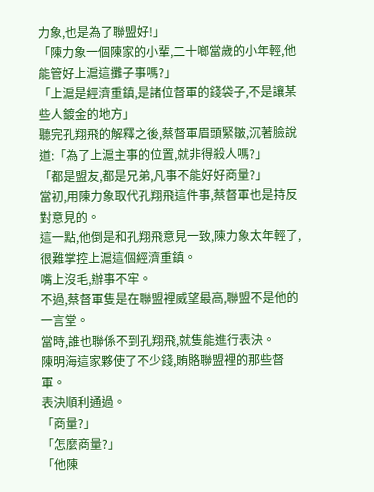力象,也是為了聯盟好!」
「陳力象一個陳家的小輩,二十啷當歲的小年輕,他能管好上滬這攤子事嗎?」
「上滬是經濟重鎮,是諸位督軍的錢袋子,不是讓某些人鍍金的地方」
聽完孔翔飛的解釋之後,蔡督軍眉頭緊皺,沉著臉說道:「為了上滬主事的位置,就非得殺人嗎?」
「都是盟友,都是兄弟,凡事不能好好商量?」
當初,用陳力象取代孔翔飛這件事,蔡督軍也是持反對意見的。
這一點,他倒是和孔翔飛意見一致,陳力象太年輕了,很難掌控上滬這個經濟重鎮。
嘴上沒毛,辦事不牢。
不過,蔡督軍隻是在聯盟裡威望最高,聯盟不是他的一言堂。
當時,誰也聯係不到孔翔飛,就隻能進行表決。
陳明海這家夥使了不少錢,賄賂聯盟裡的那些督軍。
表決順利通過。
「商量?」
「怎麼商量?」
「他陳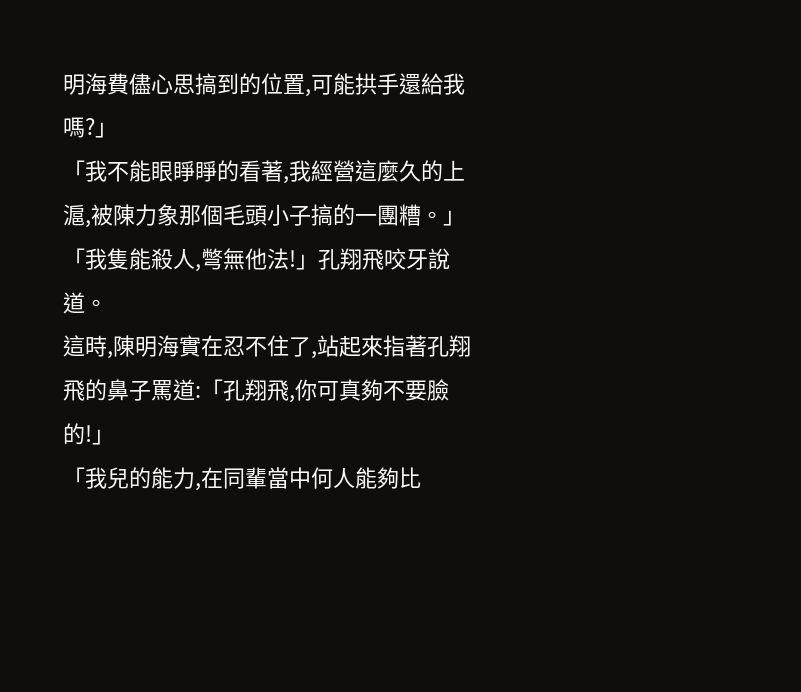明海費儘心思搞到的位置,可能拱手還給我嗎?」
「我不能眼睜睜的看著,我經營這麼久的上滬,被陳力象那個毛頭小子搞的一團糟。」
「我隻能殺人,彆無他法!」孔翔飛咬牙說道。
這時,陳明海實在忍不住了,站起來指著孔翔飛的鼻子罵道:「孔翔飛,你可真夠不要臉的!」
「我兒的能力,在同輩當中何人能夠比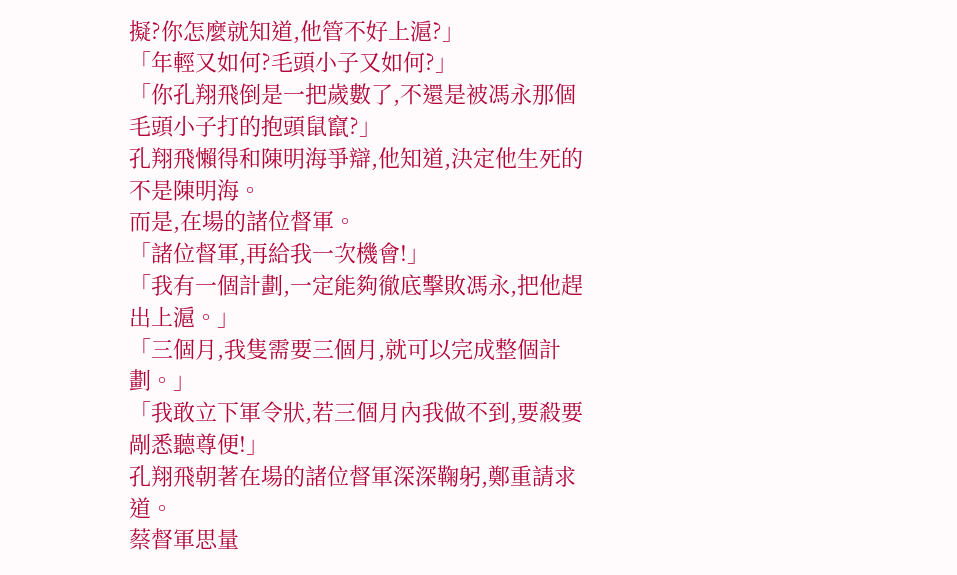擬?你怎麼就知道,他管不好上滬?」
「年輕又如何?毛頭小子又如何?」
「你孔翔飛倒是一把歲數了,不還是被馮永那個毛頭小子打的抱頭鼠竄?」
孔翔飛懶得和陳明海爭辯,他知道,決定他生死的不是陳明海。
而是,在場的諸位督軍。
「諸位督軍,再給我一次機會!」
「我有一個計劃,一定能夠徹底擊敗馮永,把他趕出上滬。」
「三個月,我隻需要三個月,就可以完成整個計劃。」
「我敢立下軍令狀,若三個月內我做不到,要殺要剮悉聽尊便!」
孔翔飛朝著在場的諸位督軍深深鞠躬,鄭重請求道。
蔡督軍思量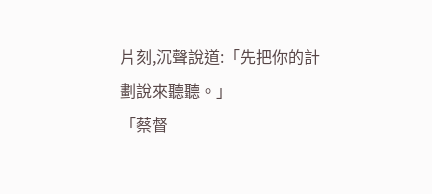片刻,沉聲說道:「先把你的計劃說來聽聽。」
「蔡督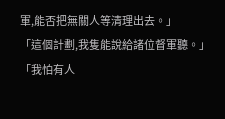軍,能否把無關人等清理出去。」
「這個計劃,我隻能說給諸位督軍聽。」
「我怕有人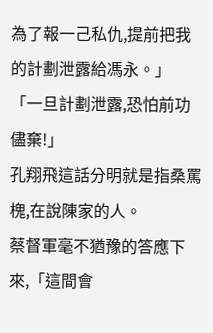為了報一己私仇,提前把我的計劃泄露給馮永。」
「一旦計劃泄露,恐怕前功儘棄!」
孔翔飛這話分明就是指桑罵槐,在說陳家的人。
蔡督軍毫不猶豫的答應下來,「這間會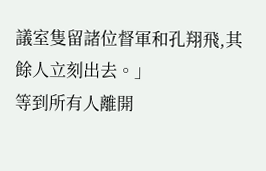議室隻留諸位督軍和孔翔飛,其餘人立刻出去。」
等到所有人離開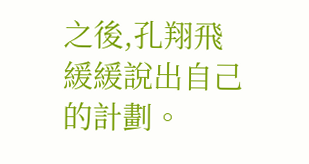之後,孔翔飛緩緩說出自己的計劃。